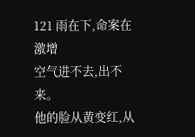121 雨在下,命案在激增
空气进不去,出不来。
他的脸从黄变红,从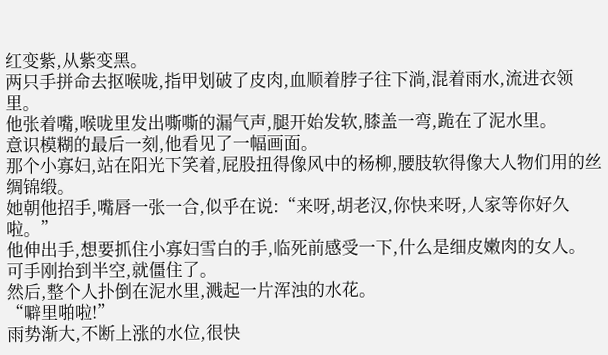红变紫,从紫变黑。
两只手拼命去抠喉咙,指甲划破了皮肉,血顺着脖子往下淌,混着雨水,流进衣领里。
他张着嘴,喉咙里发出嘶嘶的漏气声,腿开始发软,膝盖一弯,跪在了泥水里。
意识模糊的最后一刻,他看见了一幅画面。
那个小寡妇,站在阳光下笑着,屁股扭得像风中的杨柳,腰肢软得像大人物们用的丝绸锦缎。
她朝他招手,嘴唇一张一合,似乎在说:“来呀,胡老汉,你快来呀,人家等你好久啦。”
他伸出手,想要抓住小寡妇雪白的手,临死前感受一下,什么是细皮嫩肉的女人。
可手刚抬到半空,就僵住了。
然后,整个人扑倒在泥水里,溅起一片浑浊的水花。
“噼里啪啦!”
雨势渐大,不断上涨的水位,很快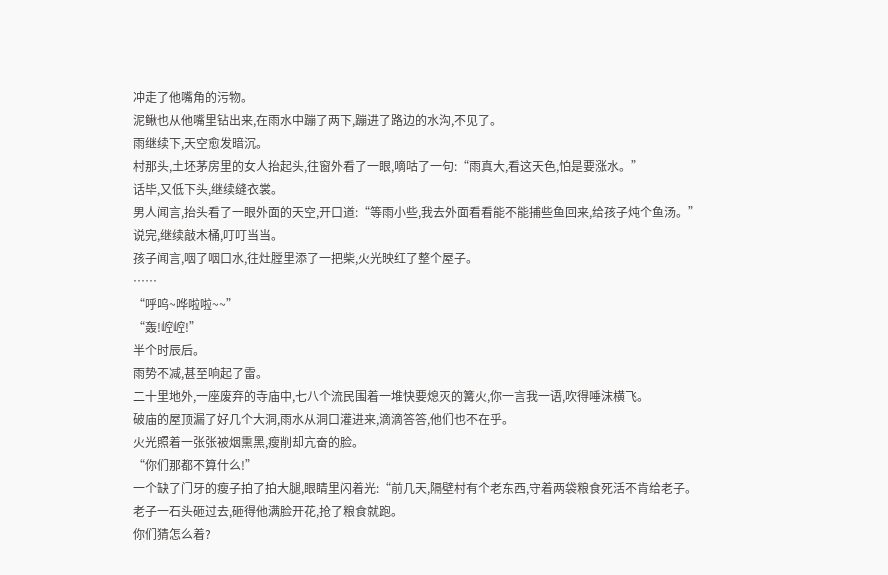冲走了他嘴角的污物。
泥鳅也从他嘴里钻出来,在雨水中蹦了两下,蹦进了路边的水沟,不见了。
雨继续下,天空愈发暗沉。
村那头,土坯茅房里的女人抬起头,往窗外看了一眼,嘀咕了一句:“雨真大,看这天色,怕是要涨水。”
话毕,又低下头,继续缝衣裳。
男人闻言,抬头看了一眼外面的天空,开口道:“等雨小些,我去外面看看能不能捕些鱼回来,给孩子炖个鱼汤。”
说完,继续敲木桶,叮叮当当。
孩子闻言,咽了咽口水,往灶膛里添了一把柴,火光映红了整个屋子。
……
“呼呜~哗啦啦~~”
“轰!崆崆!”
半个时辰后。
雨势不减,甚至响起了雷。
二十里地外,一座废弃的寺庙中,七八个流民围着一堆快要熄灭的篝火,你一言我一语,吹得唾沫横飞。
破庙的屋顶漏了好几个大洞,雨水从洞口灌进来,滴滴答答,他们也不在乎。
火光照着一张张被烟熏黑,瘦削却亢奋的脸。
“你们那都不算什么!”
一个缺了门牙的瘦子拍了拍大腿,眼睛里闪着光:“前几天,隔壁村有个老东西,守着两袋粮食死活不肯给老子。
老子一石头砸过去,砸得他满脸开花,抢了粮食就跑。
你们猜怎么着?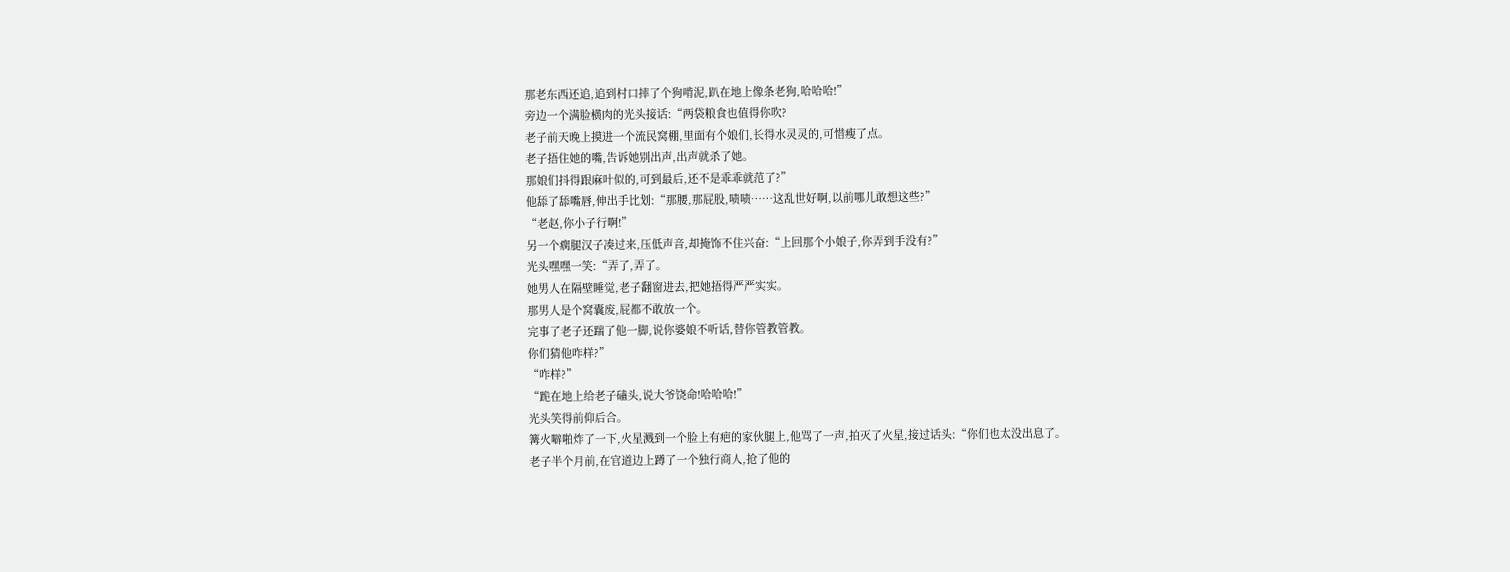那老东西还追,追到村口摔了个狗啃泥,趴在地上像条老狗,哈哈哈!”
旁边一个满脸横肉的光头接话:“两袋粮食也值得你吹?
老子前天晚上摸进一个流民窝棚,里面有个娘们,长得水灵灵的,可惜瘦了点。
老子捂住她的嘴,告诉她别出声,出声就杀了她。
那娘们抖得跟麻叶似的,可到最后,还不是乖乖就范了?”
他舔了舔嘴唇,伸出手比划:“那腰,那屁股,啧啧……这乱世好啊,以前哪儿敢想这些?”
“老赵,你小子行啊!”
另一个瘸腿汉子凑过来,压低声音,却掩饰不住兴奋:“上回那个小娘子,你弄到手没有?”
光头嘿嘿一笑:“弄了,弄了。
她男人在隔壁睡觉,老子翻窗进去,把她捂得严严实实。
那男人是个窝囊废,屁都不敢放一个。
完事了老子还踹了他一脚,说你婆娘不听话,替你管教管教。
你们猜他咋样?”
“咋样?”
“跪在地上给老子磕头,说大爷饶命!哈哈哈!”
光头笑得前仰后合。
篝火噼啪炸了一下,火星溅到一个脸上有疤的家伙腿上,他骂了一声,拍灭了火星,接过话头:“你们也太没出息了。
老子半个月前,在官道边上蹲了一个独行商人,抢了他的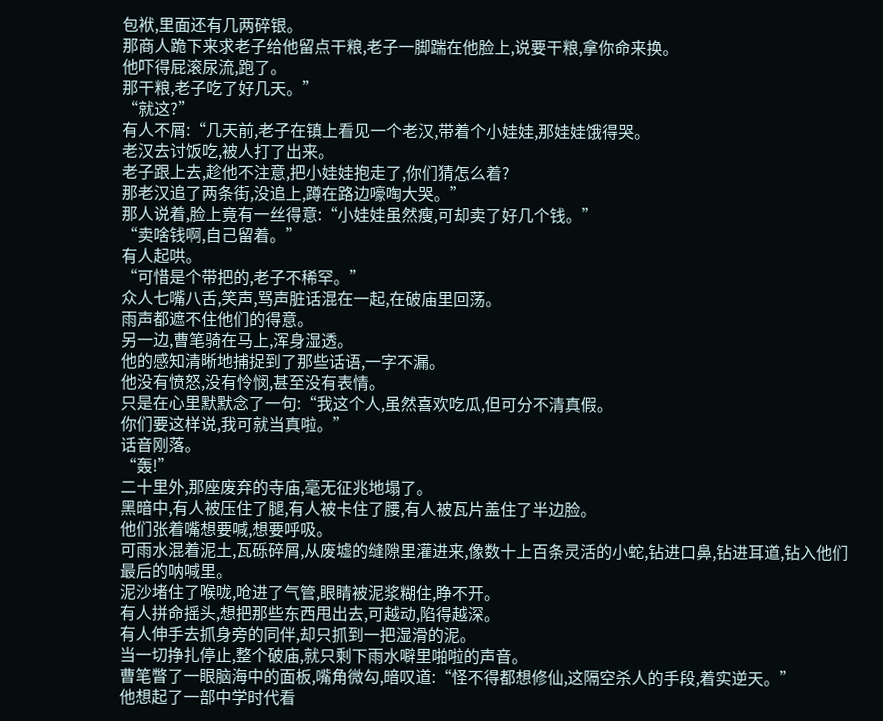包袱,里面还有几两碎银。
那商人跪下来求老子给他留点干粮,老子一脚踹在他脸上,说要干粮,拿你命来换。
他吓得屁滚尿流,跑了。
那干粮,老子吃了好几天。”
“就这?”
有人不屑:“几天前,老子在镇上看见一个老汉,带着个小娃娃,那娃娃饿得哭。
老汉去讨饭吃,被人打了出来。
老子跟上去,趁他不注意,把小娃娃抱走了,你们猜怎么着?
那老汉追了两条街,没追上,蹲在路边嚎啕大哭。”
那人说着,脸上竟有一丝得意:“小娃娃虽然瘦,可却卖了好几个钱。”
“卖啥钱啊,自己留着。”
有人起哄。
“可惜是个带把的,老子不稀罕。”
众人七嘴八舌,笑声,骂声脏话混在一起,在破庙里回荡。
雨声都遮不住他们的得意。
另一边,曹笔骑在马上,浑身湿透。
他的感知清晰地捕捉到了那些话语,一字不漏。
他没有愤怒,没有怜悯,甚至没有表情。
只是在心里默默念了一句:“我这个人,虽然喜欢吃瓜,但可分不清真假。
你们要这样说,我可就当真啦。”
话音刚落。
“轰!”
二十里外,那座废弃的寺庙,毫无征兆地塌了。
黑暗中,有人被压住了腿,有人被卡住了腰,有人被瓦片盖住了半边脸。
他们张着嘴想要喊,想要呼吸。
可雨水混着泥土,瓦砾碎屑,从废墟的缝隙里灌进来,像数十上百条灵活的小蛇,钻进口鼻,钻进耳道,钻入他们最后的呐喊里。
泥沙堵住了喉咙,呛进了气管,眼睛被泥浆糊住,睁不开。
有人拼命摇头,想把那些东西甩出去,可越动,陷得越深。
有人伸手去抓身旁的同伴,却只抓到一把湿滑的泥。
当一切挣扎停止,整个破庙,就只剩下雨水噼里啪啦的声音。
曹笔瞥了一眼脑海中的面板,嘴角微勾,暗叹道:“怪不得都想修仙,这隔空杀人的手段,着实逆天。”
他想起了一部中学时代看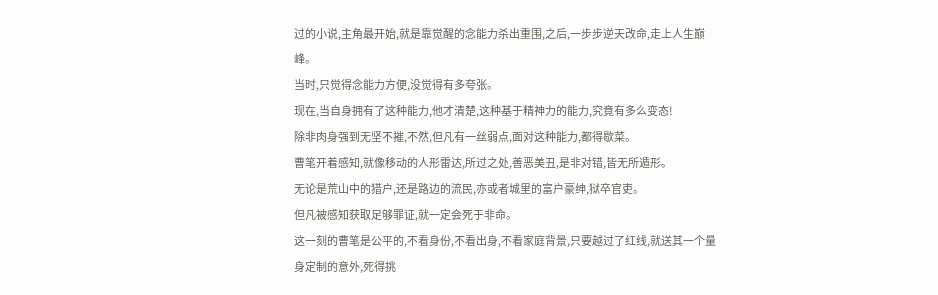过的小说,主角最开始,就是靠觉醒的念能力杀出重围,之后,一步步逆天改命,走上人生巅峰。
当时,只觉得念能力方便,没觉得有多夸张。
现在,当自身拥有了这种能力,他才清楚,这种基于精神力的能力,究竟有多么变态!
除非肉身强到无坚不摧,不然,但凡有一丝弱点,面对这种能力,都得歇菜。
曹笔开着感知,就像移动的人形雷达,所过之处,善恶美丑,是非对错,皆无所遁形。
无论是荒山中的猎户,还是路边的流民,亦或者城里的富户豪绅,狱卒官吏。
但凡被感知获取足够罪证,就一定会死于非命。
这一刻的曹笔是公平的,不看身份,不看出身,不看家庭背景,只要越过了红线,就送其一个量身定制的意外,死得挑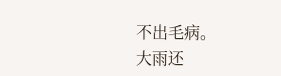不出毛病。
大雨还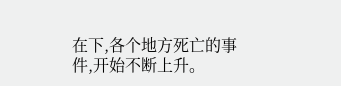在下,各个地方死亡的事件,开始不断上升。